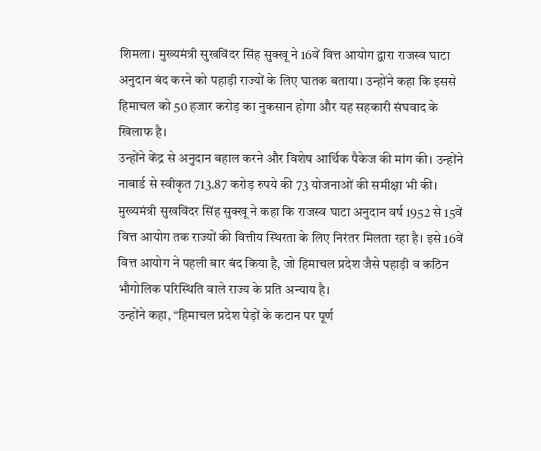शिमला। मुख्यमंत्री सुखविंदर सिंह सुक्खू ने 16वें वित्त आयोग द्वारा राजस्व घाटा अनुदान बंद करने को पहाड़ी राज्यों के लिए घातक बताया। उन्होंने कहा कि इससे हिमाचल को 50 हजार करोड़ का नुकसान होगा और यह सहकारी संघवाद के खिलाफ है।
उन्होंने केंद्र से अनुदान बहाल करने और विशेष आर्थिक पैकेज की मांग की। उन्होंने नाबार्ड से स्वीकृत 713.87 करोड़ रुपये की 73 योजनाओं की समीक्षा भी की।
मुख्यमंत्री सुखविंदर सिंह सुक्खू ने कहा कि राजस्व घाटा अनुदान वर्ष 1952 से 15वें वित्त आयोग तक राज्यों की वित्तीय स्थिरता के लिए निरंतर मिलता रहा है। इसे 16वें वित्त आयोग ने पहली बार बंद किया है, जो हिमाचल प्रदेश जैसे पहाड़ी व कठिन भौगोलिक परिस्थिति वाले राज्य के प्रति अन्याय है।
उन्होंने कहा, “हिमाचल प्रदेश पेड़ों के कटान पर पूर्ण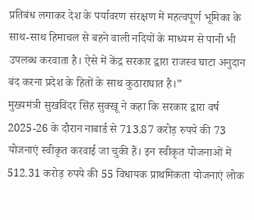प्रतिबंध लगाकर देश के पर्यावरण संरक्षण में महत्वपूर्ण भूमिका के साथ-साथ हिमाचल से बहने वाली नदियों के माध्यम से पानी भी उपलब्ध करवाता है। ऐसे में केंद्र सरकार द्वारा राजस्व घाटा अनुदान बंद करना प्रदेश के हितों के साथ कुठाराघात है।”
मुख्यमंत्री सुखविंदर सिंह सुक्खू ने कहा कि सरकार द्वारा वर्ष 2025-26 के दौरान नाबार्ड से 713.87 करोड़ रुपये की 73 योजनाएं स्वीकृत करवाई जा चुकी हैं। इन स्वीकृत योजनाओं में 512.31 करोड़ रुपये की 55 विधायक प्राथमिकता योजनाएं लोक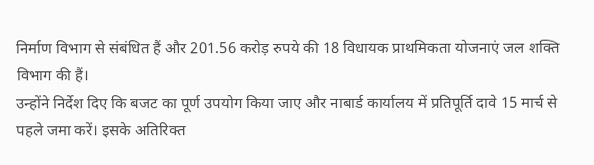निर्माण विभाग से संबंधित हैं और 201.56 करोड़ रुपये की 18 विधायक प्राथमिकता योजनाएं जल शक्ति विभाग की हैं।
उन्होंने निर्देश दिए कि बजट का पूर्ण उपयोग किया जाए और नाबार्ड कार्यालय में प्रतिपूर्ति दावे 15 मार्च से पहले जमा करें। इसके अतिरिक्त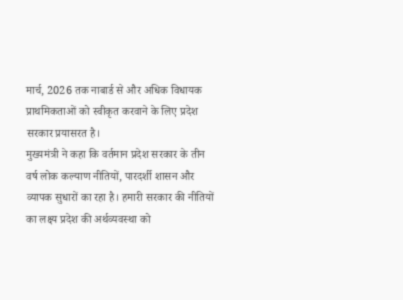मार्च, 2026 तक नाबार्ड से और अधिक विधायक प्राथमिकताओं को स्वीकृत करवाने के लिए प्रदेश सरकार प्रयासरत है।
मुख्यमंत्री ने कहा कि वर्तमान प्रदेश सरकार के तीन वर्ष लोक कल्याण नीतियों, पारदर्शी शासन और व्यापक सुधारों का रहा है। हमारी सरकार की नीतियों का लक्ष्य प्रदेश की अर्थव्यवस्था को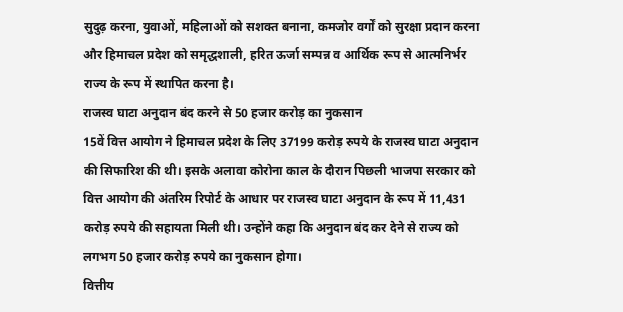सुदुढ़ करना, युवाओं, महिलाओं को सशक्त बनाना, कमजोर वर्गों को सुरक्षा प्रदान करना और हिमाचल प्रदेश को समृद्धशाली, हरित ऊर्जा सम्पन्न व आर्थिक रूप से आत्मनिर्भर राज्य के रूप में स्थापित करना है।
राजस्व घाटा अनुदान बंद करने से 50 हजार करोड़ का नुकसान
15वें वित्त आयोग ने हिमाचल प्रदेश के लिए 37199 करोड़ रुपये के राजस्व घाटा अनुदान की सिफारिश की थी। इसके अलावा कोरोना काल के दौरान पिछली भाजपा सरकार को वित्त आयोग की अंतरिम रिपोर्ट के आधार पर राजस्व घाटा अनुदान के रूप में 11,431 करोड़ रुपये की सहायता मिली थी। उन्होंने कहा कि अनुदान बंद कर देने से राज्य को लगभग 50 हजार करोड़ रुपये का नुकसान होगा।
वित्तीय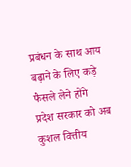प्रबंधन के साथ आय बढ़ाने के लिए कड़े फैसले लेने होंगे
प्रदेश सरकार को अब कुशल वित्तीय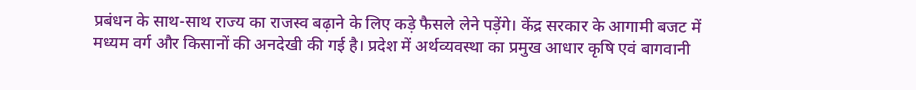प्रबंधन के साथ-साथ राज्य का राजस्व बढ़ाने के लिए कड़े फैसले लेने पड़ेंगे। केंद्र सरकार के आगामी बजट में मध्यम वर्ग और किसानों की अनदेखी की गई है। प्रदेश में अर्थव्यवस्था का प्रमुख आधार कृषि एवं बागवानी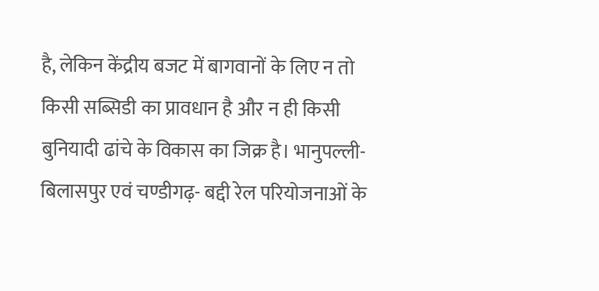है, लेकिन केंद्रीय बजट में बागवानों के लिए न तो किसी सब्सिडी का प्रावधान है और न ही किसी बुनियादी ढांचे के विकास का जिक्र है। भानुपल्ली-बिलासपुर एवं चण्डीगढ़- बद्दी रेल परियोजनाओं के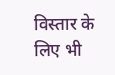विस्तार के लिए भी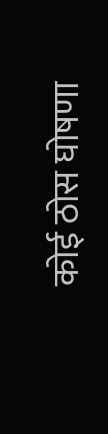कोई ठोस घोषणा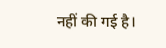नहीं की गई है।